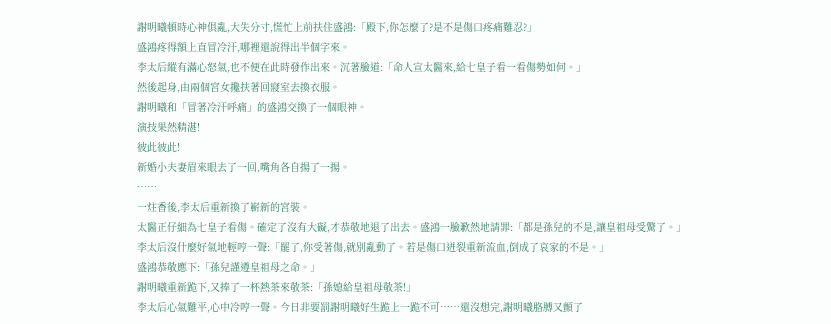謝明曦頓時心神俱亂,大失分寸,慌忙上前扶住盛鴻:「殿下,你怎麼了?是不是傷口疼痛難忍?」
盛鴻疼得額上直冒冷汗,哪裡還說得出半個字來。
李太后縱有滿心怒氣,也不便在此時發作出來。沉著臉道:「命人宣太醫來,給七皇子看一看傷勢如何。」
然後起身,由兩個宮女攙扶著回寢室去換衣服。
謝明曦和「冒著冷汗呼痛」的盛鴻交換了一個眼神。
演技果然精湛!
彼此彼此!
新婚小夫妻眉來眼去了一回,嘴角各自揚了一揚。
……
一炷香後,李太后重新換了嶄新的宮裝。
太醫正仔細為七皇子看傷。確定了沒有大礙,才恭敬地退了出去。盛鴻一臉歉然地請罪:「都是孫兒的不是,讓皇祖母受驚了。」
李太后沒什麼好氣地輕哼一聲:「罷了,你受著傷,就別亂動了。若是傷口迸裂重新流血,倒成了哀家的不是。」
盛鴻恭敬應下:「孫兒謹遵皇祖母之命。」
謝明曦重新跪下,又捧了一杯熱茶來敬茶:「孫媳給皇祖母敬茶!」
李太后心氣難平,心中冷哼一聲。今日非要罰謝明曦好生跪上一跪不可……還沒想完,謝明曦胳膊又顫了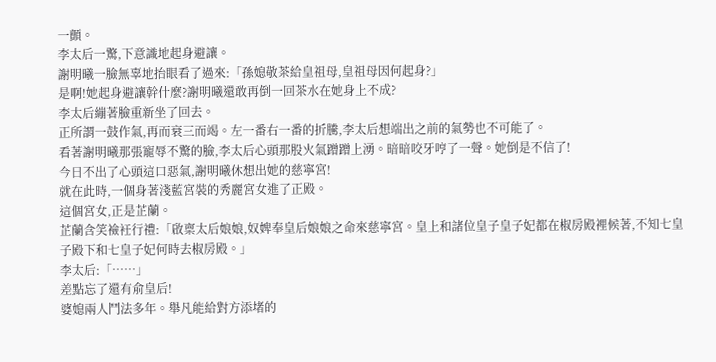一顫。
李太后一驚,下意識地起身避讓。
謝明曦一臉無辜地抬眼看了過來:「孫媳敬茶給皇祖母,皇祖母因何起身?」
是啊!她起身避讓幹什麼?謝明曦還敢再倒一回茶水在她身上不成?
李太后繃著臉重新坐了回去。
正所謂一鼓作氣,再而衰三而竭。左一番右一番的折騰,李太后想端出之前的氣勢也不可能了。
看著謝明曦那張寵辱不驚的臉,李太后心頭那股火氣蹭蹭上湧。暗暗咬牙哼了一聲。她倒是不信了!
今日不出了心頭這口惡氣,謝明曦休想出她的慈寧宮!
就在此時,一個身著淺藍宮裝的秀麗宮女進了正殿。
這個宮女,正是芷蘭。
芷蘭含笑襝衽行禮:「啟稟太后娘娘,奴婢奉皇后娘娘之命來慈寧宮。皇上和諸位皇子皇子妃都在椒房殿裡候著,不知七皇子殿下和七皇子妃何時去椒房殿。」
李太后:「……」
差點忘了還有俞皇后!
婆媳兩人鬥法多年。舉凡能給對方添堵的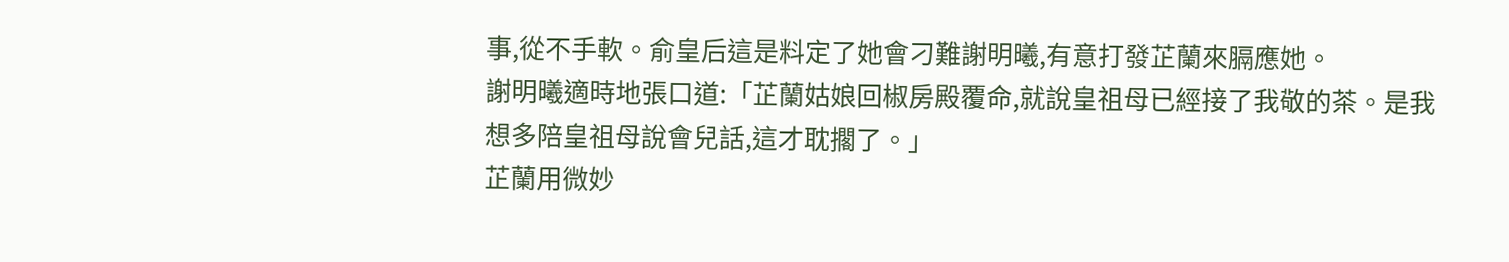事,從不手軟。俞皇后這是料定了她會刁難謝明曦,有意打發芷蘭來膈應她。
謝明曦適時地張口道:「芷蘭姑娘回椒房殿覆命,就說皇祖母已經接了我敬的茶。是我想多陪皇祖母說會兒話,這才耽擱了。」
芷蘭用微妙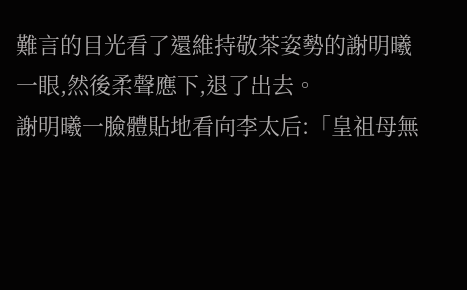難言的目光看了還維持敬茶姿勢的謝明曦一眼,然後柔聲應下,退了出去。
謝明曦一臉體貼地看向李太后:「皇祖母無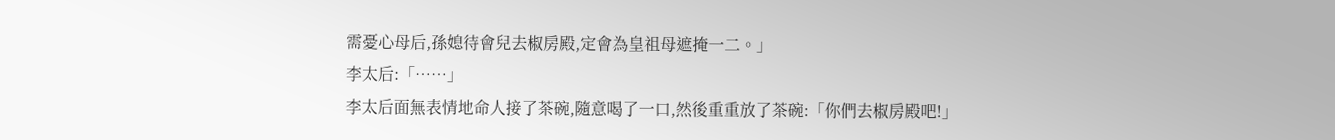需憂心母后,孫媳待會兒去椒房殿,定會為皇祖母遮掩一二。」
李太后:「……」
李太后面無表情地命人接了茶碗,隨意喝了一口,然後重重放了茶碗:「你們去椒房殿吧!」